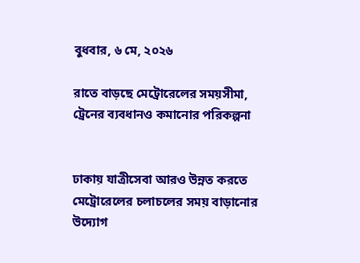বুধবার, ৬ মে, ২০২৬

রাতে বাড়ছে মেট্রোরেলের সময়সীমা, ট্রেনের ব্যবধানও কমানোর পরিকল্পনা


ঢাকায় যাত্রীসেবা আরও উন্নত করতে মেট্রোরেলের চলাচলের সময় বাড়ানোর উদ্যোগ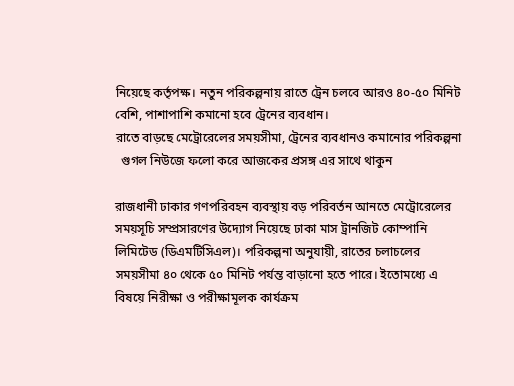নিয়েছে কর্তৃপক্ষ। নতুন পরিকল্পনায় রাতে ট্রেন চলবে আরও ৪০-৫০ মিনিট বেশি, পাশাপাশি কমানো হবে ট্রেনের ব্যবধান।
রাতে বাড়ছে মেট্রোরেলের সময়সীমা, ট্রেনের ব্যবধানও কমানোর পরিকল্পনা
  গুগল নিউজে ফলো করে আজকের প্রসঙ্গ এর সাথে থাকুন

রাজধানী ঢাকার গণপরিবহন ব্যবস্থায় বড় পরিবর্তন আনতে মেট্রোরেলের সময়সূচি সম্প্রসারণের উদ্যোগ নিয়েছে ঢাকা মাস ট্রানজিট কোম্পানি লিমিটেড (ডিএমটিসিএল)। পরিকল্পনা অনুযায়ী, রাতের চলাচলের সময়সীমা ৪০ থেকে ৫০ মিনিট পর্যন্ত বাড়ানো হতে পারে। ইতোমধ্যে এ বিষয়ে নিরীক্ষা ও পরীক্ষামূলক কার্যক্রম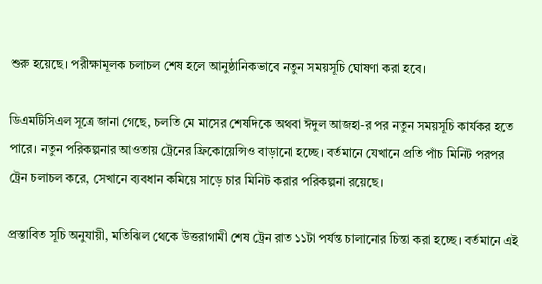শুরু হয়েছে। পরীক্ষামূলক চলাচল শেষ হলে আনুষ্ঠানিকভাবে নতুন সময়সূচি ঘোষণা করা হবে।

ডিএমটিসিএল সূত্রে জানা গেছে, চলতি মে মাসের শেষদিকে অথবা ঈদুল আজহা-র পর নতুন সময়সূচি কার্যকর হতে পারে। নতুন পরিকল্পনার আওতায় ট্রেনের ফ্রিকোয়েন্সিও বাড়ানো হচ্ছে। বর্তমানে যেখানে প্রতি পাঁচ মিনিট পরপর ট্রেন চলাচল করে, সেখানে ব্যবধান কমিয়ে সাড়ে চার মিনিট করার পরিকল্পনা রয়েছে।

প্রস্তাবিত সূচি অনুযায়ী, মতিঝিল থেকে উত্তরাগামী শেষ ট্রেন রাত ১১টা পর্যন্ত চালানোর চিন্তা করা হচ্ছে। বর্তমানে এই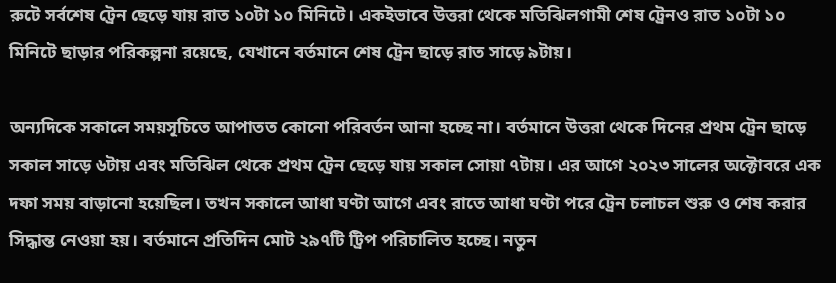রুটে সর্বশেষ ট্রেন ছেড়ে যায় রাত ১০টা ১০ মিনিটে। একইভাবে উত্তরা থেকে মতিঝিলগামী শেষ ট্রেনও রাত ১০টা ১০ মিনিটে ছাড়ার পরিকল্পনা রয়েছে, যেখানে বর্তমানে শেষ ট্রেন ছাড়ে রাত সাড়ে ৯টায়।

অন্যদিকে সকালে সময়সূচিতে আপাতত কোনো পরিবর্তন আনা হচ্ছে না। বর্তমানে উত্তরা থেকে দিনের প্রথম ট্রেন ছাড়ে সকাল সাড়ে ৬টায় এবং মতিঝিল থেকে প্রথম ট্রেন ছেড়ে যায় সকাল সোয়া ৭টায়। এর আগে ২০২৩ সালের অক্টোবরে এক দফা সময় বাড়ানো হয়েছিল। তখন সকালে আধা ঘণ্টা আগে এবং রাতে আধা ঘণ্টা পরে ট্রেন চলাচল শুরু ও শেষ করার সিদ্ধান্ত নেওয়া হয়। বর্তমানে প্রতিদিন মোট ২৯৭টি ট্রিপ পরিচালিত হচ্ছে। নতুন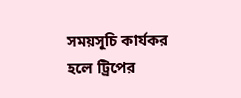সময়সূচি কার্যকর হলে ট্রিপের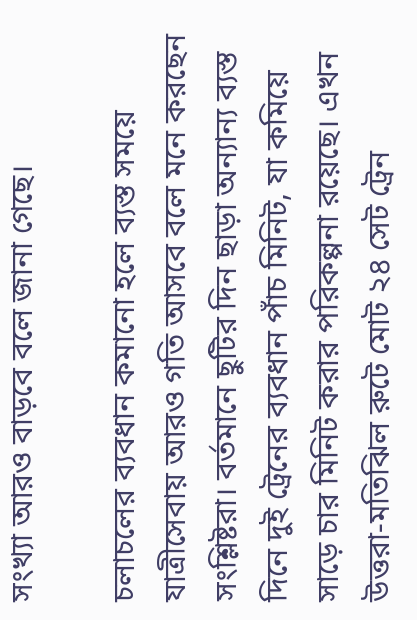সংখ্যা আরও বাড়বে বলে জানা গেছে।

চলাচলের ব্যবধান কমানো হলে ব্যস্ত সময়ে যাত্রীসেবায় আরও গতি আসবে বলে মনে করছেন সংশ্লিষ্টরা। বর্তমানে ছুটির দিন ছাড়া অন্যান্য ব্যস্ত দিনে দুই ট্রেনের ব্যবধান পাঁচ মিনিট, যা কমিয়ে সাড়ে চার মিনিট করার পরিকল্পনা রয়েছে। এখন উত্তরা-মতিঝিল রুটে মোট ২৪ সেট ট্রেন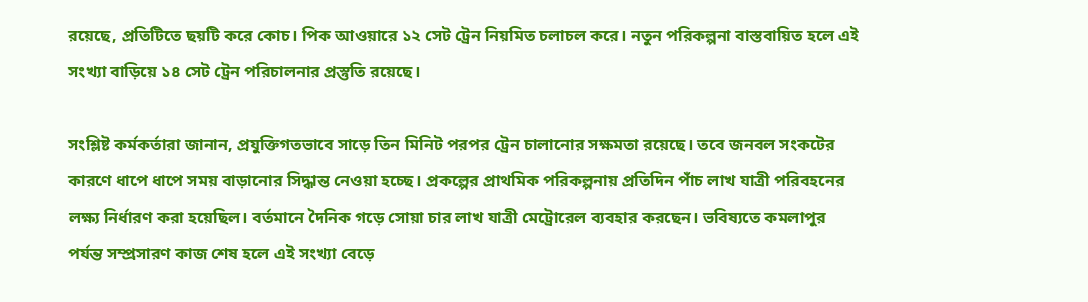রয়েছে, প্রতিটিতে ছয়টি করে কোচ। পিক আওয়ারে ১২ সেট ট্রেন নিয়মিত চলাচল করে। নতুন পরিকল্পনা বাস্তবায়িত হলে এই সংখ্যা বাড়িয়ে ১৪ সেট ট্রেন পরিচালনার প্রস্তুতি রয়েছে।

সংশ্লিষ্ট কর্মকর্তারা জানান, প্রযুক্তিগতভাবে সাড়ে তিন মিনিট পরপর ট্রেন চালানোর সক্ষমতা রয়েছে। তবে জনবল সংকটের কারণে ধাপে ধাপে সময় বাড়ানোর সিদ্ধান্ত নেওয়া হচ্ছে। প্রকল্পের প্রাথমিক পরিকল্পনায় প্রতিদিন পাঁচ লাখ যাত্রী পরিবহনের লক্ষ্য নির্ধারণ করা হয়েছিল। বর্তমানে দৈনিক গড়ে সোয়া চার লাখ যাত্রী মেট্রোরেল ব্যবহার করছেন। ভবিষ্যতে কমলাপুর পর্যন্ত সম্প্রসারণ কাজ শেষ হলে এই সংখ্যা বেড়ে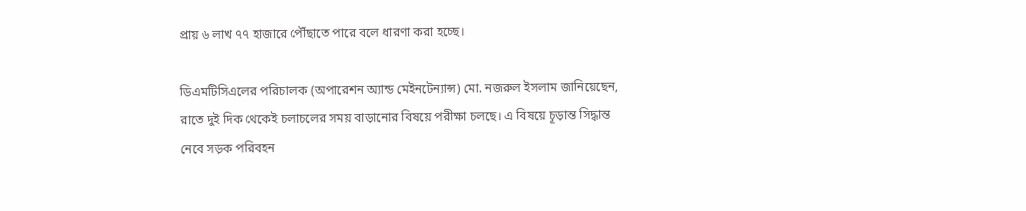প্রায় ৬ লাখ ৭৭ হাজারে পৌঁছাতে পারে বলে ধারণা করা হচ্ছে।

ডিএমটিসিএলের পরিচালক (অপারেশন অ্যান্ড মেইনটেন্যান্স) মো. নজরুল ইসলাম জানিয়েছেন, রাতে দুই দিক থেকেই চলাচলের সময় বাড়ানোর বিষয়ে পরীক্ষা চলছে। এ বিষয়ে চূড়ান্ত সিদ্ধান্ত নেবে সড়ক পরিবহন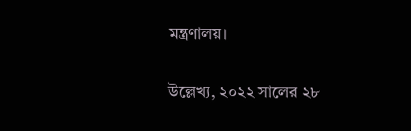মন্ত্রণালয়।

উল্লেখ্য, ২০২২ সালের ২৮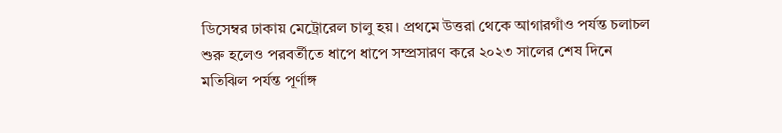ডিসেম্বর ঢাকায় মেট্রোরেল চালু হয়। প্রথমে উত্তরা থেকে আগারগাঁও পর্যন্ত চলাচল শুরু হলেও পরবর্তীতে ধাপে ধাপে সম্প্রসারণ করে ২০২৩ সালের শেষ দিনে মতিঝিল পর্যন্ত পূর্ণাঙ্গ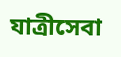যাত্রীসেবা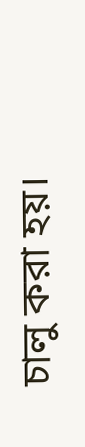চালু করা হয়।